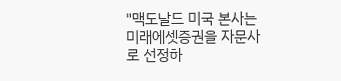"맥도날드 미국 본사는 미래에셋증권을 자문사로 선정하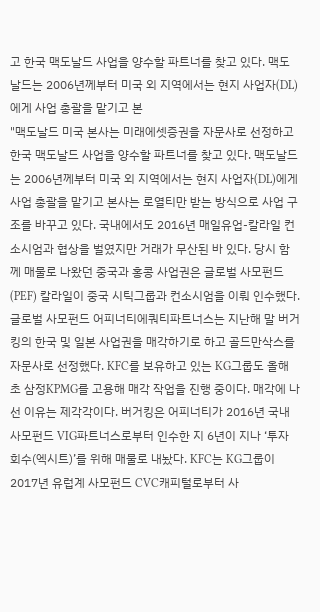고 한국 맥도날드 사업을 양수할 파트너를 찾고 있다. 맥도날드는 2006년께부터 미국 외 지역에서는 현지 사업자(DL)에게 사업 총괄을 맡기고 본
"맥도날드 미국 본사는 미래에셋증권을 자문사로 선정하고 한국 맥도날드 사업을 양수할 파트너를 찾고 있다. 맥도날드는 2006년께부터 미국 외 지역에서는 현지 사업자(DL)에게 사업 총괄을 맡기고 본사는 로열티만 받는 방식으로 사업 구조를 바꾸고 있다. 국내에서도 2016년 매일유업-칼라일 컨소시엄과 협상을 벌였지만 거래가 무산된 바 있다. 당시 함께 매물로 나왔던 중국과 홍콩 사업권은 글로벌 사모펀드(PEF) 칼라일이 중국 시틱그룹과 컨소시엄을 이뤄 인수했다. 글로벌 사모펀드 어피너티에쿼티파트너스는 지난해 말 버거킹의 한국 및 일본 사업권을 매각하기로 하고 골드만삭스를 자문사로 선정했다. KFC를 보유하고 있는 KG그룹도 올해 초 삼정KPMG를 고용해 매각 작업을 진행 중이다. 매각에 나선 이유는 제각각이다. 버거킹은 어피너티가 2016년 국내 사모펀드 VIG파트너스로부터 인수한 지 6년이 지나 ‘투자 회수(엑시트)’를 위해 매물로 내놨다. KFC는 KG그룹이 2017년 유럽계 사모펀드 CVC캐피털로부터 사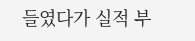들였다가 실적 부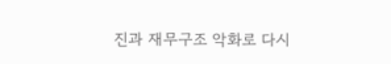진과 재무구조 악화로 다시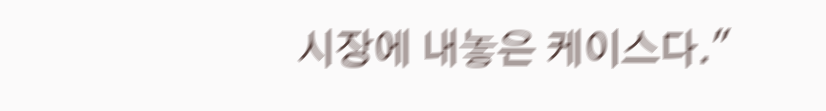시장에 내놓은 케이스다."